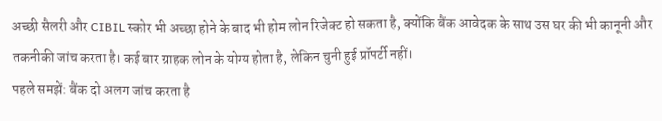अच्छी सैलरी और CIBIL स्कोर भी अच्छा होने के बाद भी होम लोन रिजेक्ट हो सकता है, क्योंकि बैंक आवेदक के साथ उस घर की भी कानूनी और तकनीकी जांच करता है। कई बार ग्राहक लोन के योग्य होता है, लेकिन चुनी हुई प्रॉपर्टी नहीं।
पहले समझें: बैंक दो अलग जांच करता है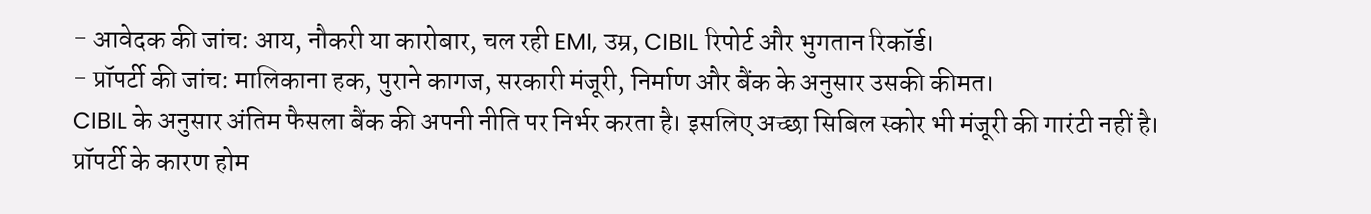- आवेदक की जांच: आय, नौकरी या कारोबार, चल रही EMI, उम्र, CIBIL रिपोर्ट और भुगतान रिकॉर्ड।
- प्रॉपर्टी की जांच: मालिकाना हक, पुराने कागज, सरकारी मंजूरी, निर्माण और बैंक के अनुसार उसकी कीमत।
CIBIL के अनुसार अंतिम फैसला बैंक की अपनी नीति पर निर्भर करता है। इसलिए अच्छा सिबिल स्कोर भी मंजूरी की गारंटी नहीं है।
प्रॉपर्टी के कारण होम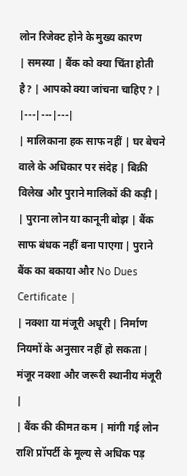लोन रिजेक्ट होने के मुख्य कारण
| समस्या | बैंक को क्या चिंता होती है? | आपको क्या जांचना चाहिए? |
|---|---|---|
| मालिकाना हक साफ नहीं | घर बेचने वाले के अधिकार पर संदेह | बिक्री विलेख और पुराने मालिकों की कड़ी |
| पुराना लोन या कानूनी बोझ | बैंक साफ बंधक नहीं बना पाएगा | पुराने बैंक का बकाया और No Dues Certificate |
| नक्शा या मंजूरी अधूरी | निर्माण नियमों के अनुसार नहीं हो सकता | मंजूर नक्शा और जरूरी स्थानीय मंजूरी |
| बैंक की कीमत कम | मांगी गई लोन राशि प्रॉपर्टी के मूल्य से अधिक पड़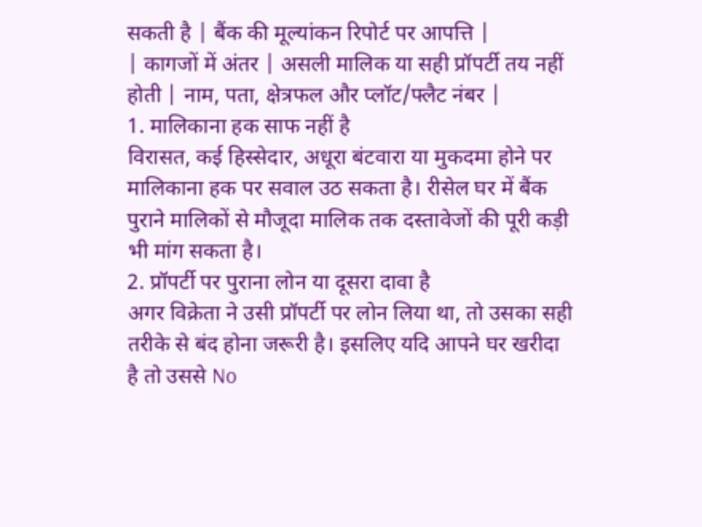सकती है | बैंक की मूल्यांकन रिपोर्ट पर आपत्ति |
| कागजों में अंतर | असली मालिक या सही प्रॉपर्टी तय नहीं होती | नाम, पता, क्षेत्रफल और प्लॉट/फ्लैट नंबर |
1. मालिकाना हक साफ नहीं है
विरासत, कई हिस्सेदार, अधूरा बंटवारा या मुकदमा होने पर मालिकाना हक पर सवाल उठ सकता है। रीसेल घर में बैंक पुराने मालिकों से मौजूदा मालिक तक दस्तावेजों की पूरी कड़ी भी मांग सकता है।
2. प्रॉपर्टी पर पुराना लोन या दूसरा दावा है
अगर विक्रेता ने उसी प्रॉपर्टी पर लोन लिया था, तो उसका सही तरीके से बंद होना जरूरी है। इसलिए यदि आपने घर खरीदा है तो उससे No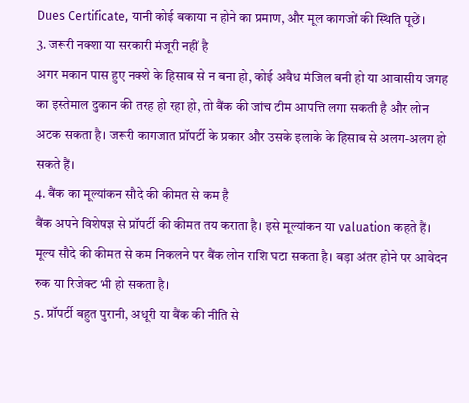Dues Certificate, यानी कोई बकाया न होने का प्रमाण, और मूल कागजों की स्थिति पूछें।
3. जरूरी नक्शा या सरकारी मंजूरी नहीं है
अगर मकान पास हुए नक्शे के हिसाब से न बना हो, कोई अवैध मंजिल बनी हो या आवासीय जगह का इस्तेमाल दुकान की तरह हो रहा हो, तो बैंक की जांच टीम आपत्ति लगा सकती है और लोन अटक सकता है। जरूरी कागजात प्रॉपर्टी के प्रकार और उसके इलाके के हिसाब से अलग-अलग हो सकते हैं।
4. बैंक का मूल्यांकन सौदे की कीमत से कम है
बैंक अपने विशेषज्ञ से प्रॉपर्टी की कीमत तय कराता है। इसे मूल्यांकन या valuation कहते हैं। मूल्य सौदे की कीमत से कम निकलने पर बैंक लोन राशि घटा सकता है। बड़ा अंतर होने पर आवेदन रुक या रिजेक्ट भी हो सकता है।
5. प्रॉपर्टी बहुत पुरानी, अधूरी या बैंक की नीति से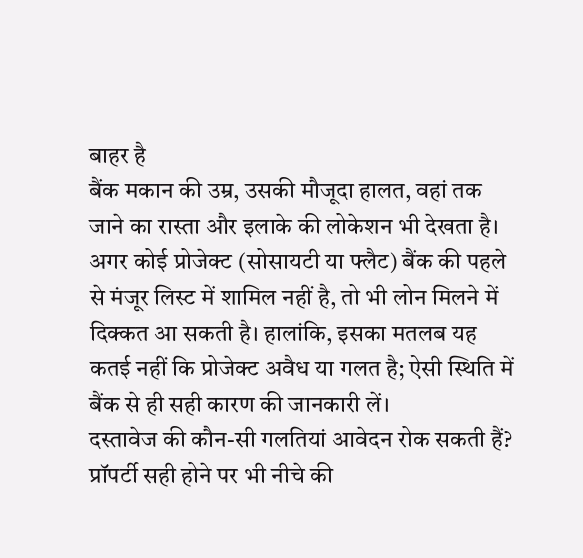बाहर है
बैंक मकान की उम्र, उसकी मौजूदा हालत, वहां तक जाने का रास्ता और इलाके की लोकेशन भी देखता है।
अगर कोई प्रोजेक्ट (सोसायटी या फ्लैट) बैंक की पहले से मंजूर लिस्ट में शामिल नहीं है, तो भी लोन मिलने में दिक्कत आ सकती है। हालांकि, इसका मतलब यह कतई नहीं कि प्रोजेक्ट अवैध या गलत है; ऐसी स्थिति में बैंक से ही सही कारण की जानकारी लें।
दस्तावेज की कौन-सी गलतियां आवेदन रोक सकती हैं?
प्रॉपर्टी सही होने पर भी नीचे की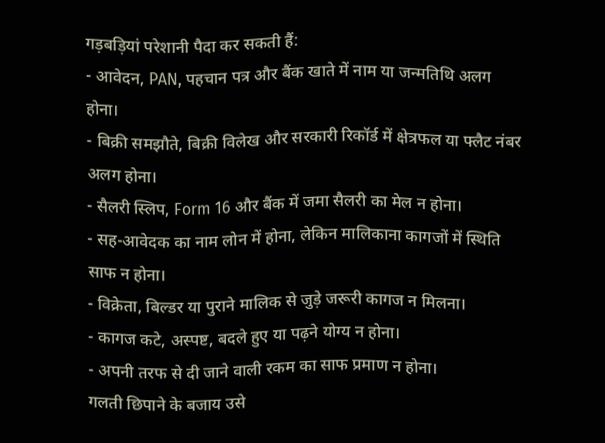गड़बड़ियां परेशानी पैदा कर सकती हैं:
- आवेदन, PAN, पहचान पत्र और बैंक खाते में नाम या जन्मतिथि अलग होना।
- बिक्री समझौते, बिक्री विलेख और सरकारी रिकॉर्ड में क्षेत्रफल या फ्लैट नंबर अलग होना।
- सैलरी स्लिप, Form 16 और बैंक में जमा सैलरी का मेल न होना।
- सह-आवेदक का नाम लोन में होना, लेकिन मालिकाना कागजों में स्थिति साफ न होना।
- विक्रेता, बिल्डर या पुराने मालिक से जुड़े जरूरी कागज न मिलना।
- कागज कटे, अस्पष्ट, बदले हुए या पढ़ने योग्य न होना।
- अपनी तरफ से दी जाने वाली रकम का साफ प्रमाण न होना।
गलती छिपाने के बजाय उसे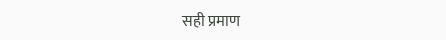सही प्रमाण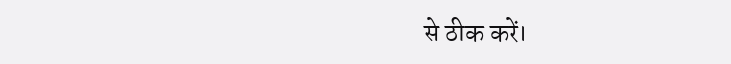से ठीक करें।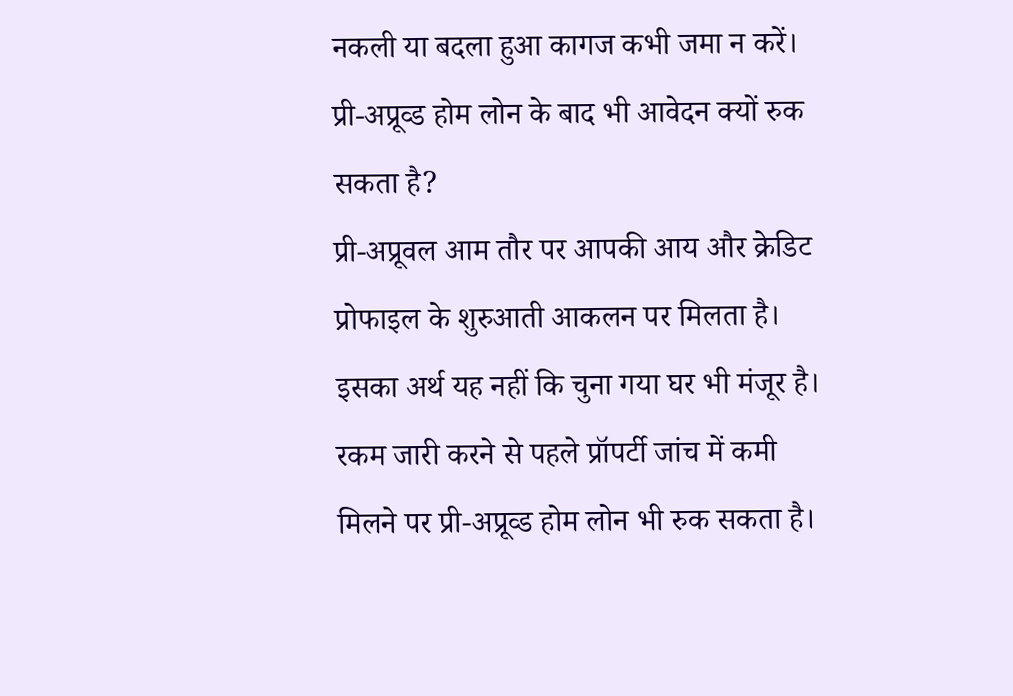नकली या बदला हुआ कागज कभी जमा न करें।
प्री-अप्रूव्ड होम लोन के बाद भी आवेदन क्यों रुक सकता है?
प्री-अप्रूवल आम तौर पर आपकी आय और क्रेडिट प्रोफाइल के शुरुआती आकलन पर मिलता है। इसका अर्थ यह नहीं कि चुना गया घर भी मंजूर है। रकम जारी करने से पहले प्रॉपर्टी जांच में कमी मिलने पर प्री-अप्रूव्ड होम लोन भी रुक सकता है।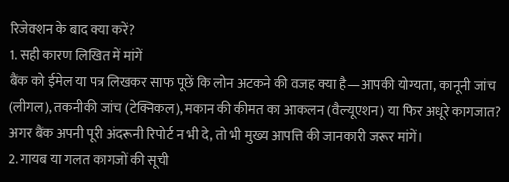रिजेक्शन के बाद क्या करें?
1. सही कारण लिखित में मांगें
बैंक को ईमेल या पत्र लिखकर साफ पूछें कि लोन अटकने की वजह क्या है—आपकी योग्यता, कानूनी जांच (लीगल), तकनीकी जांच (टेक्निकल), मकान की कीमत का आकलन (वैल्यूएशन) या फिर अधूरे कागजात? अगर बैंक अपनी पूरी अंदरूनी रिपोर्ट न भी दे, तो भी मुख्य आपत्ति की जानकारी जरूर मांगें।
2. गायब या गलत कागजों की सूची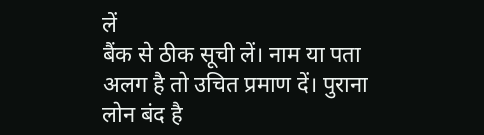लें
बैंक से ठीक सूची लें। नाम या पता अलग है तो उचित प्रमाण दें। पुराना लोन बंद है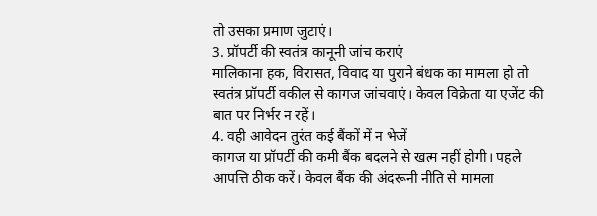तो उसका प्रमाण जुटाएं।
3. प्रॉपर्टी की स्वतंत्र कानूनी जांच कराएं
मालिकाना हक, विरासत, विवाद या पुराने बंधक का मामला हो तो स्वतंत्र प्रॉपर्टी वकील से कागज जांचवाएं। केवल विक्रेता या एजेंट की बात पर निर्भर न रहें।
4. वही आवेदन तुरंत कई बैंकों में न भेजें
कागज या प्रॉपर्टी की कमी बैंक बदलने से खत्म नहीं होगी। पहले आपत्ति ठीक करें। केवल बैंक की अंदरूनी नीति से मामला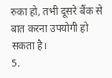रुका हो, तभी दूसरे बैंक से बात करना उपयोगी हो सकता है।
5.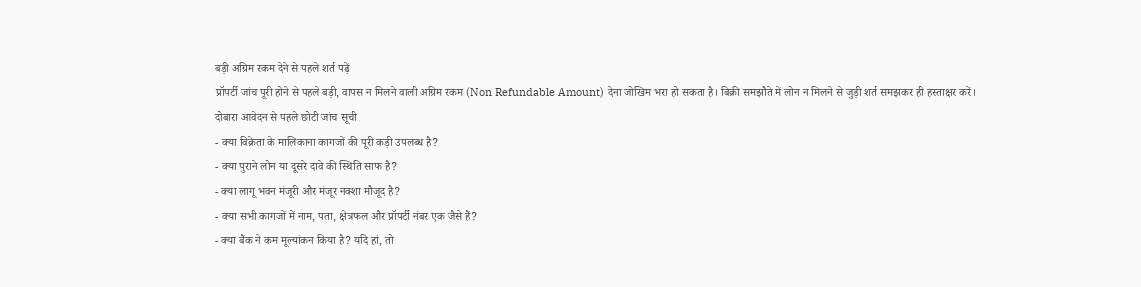बड़ी अग्रिम रकम देने से पहले शर्त पढ़ें
प्रॉपर्टी जांच पूरी होने से पहले बड़ी, वापस न मिलने वाली अग्रिम रकम (Non Refundable Amount) देना जोखिम भरा हो सकता है। बिक्री समझौते में लोन न मिलने से जुड़ी शर्त समझकर ही हस्ताक्षर करें।
दोबारा आवेदन से पहले छोटी जांच सूची
- क्या विक्रेता के मालिकाना कागजों की पूरी कड़ी उपलब्ध है?
- क्या पुराने लोन या दूसरे दावे की स्थिति साफ है?
- क्या लागू भवन मंजूरी और मंजूर नक्शा मौजूद है?
- क्या सभी कागजों में नाम, पता, क्षेत्रफल और प्रॉपर्टी नंबर एक जैसे हैं?
- क्या बैंक ने कम मूल्यांकन किया है? यदि हां, तो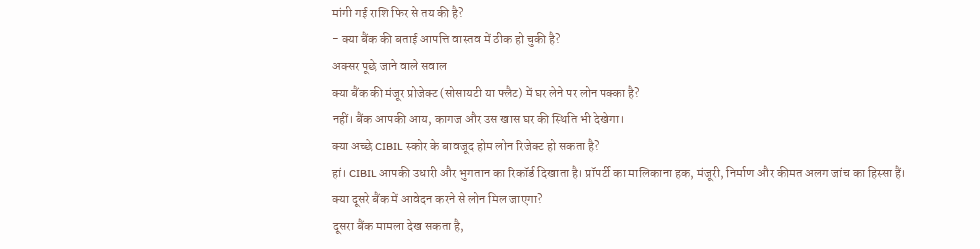मांगी गई राशि फिर से तय की है?
- क्या बैंक की बताई आपत्ति वास्तव में ठीक हो चुकी है?
अक्सर पूछे जाने वाले सवाल
क्या बैंक की मंजूर प्रोजेक्ट (सोसायटी या फ्लैट) में घर लेने पर लोन पक्का है?
नहीं। बैंक आपकी आय, कागज और उस खास घर की स्थिति भी देखेगा।
क्या अच्छे CIBIL स्कोर के बावजूद होम लोन रिजेक्ट हो सकता है?
हां। CIBIL आपकी उधारी और भुगतान का रिकॉर्ड दिखाता है। प्रॉपर्टी का मालिकाना हक, मंजूरी, निर्माण और कीमत अलग जांच का हिस्सा हैं।
क्या दूसरे बैंक में आवेदन करने से लोन मिल जाएगा?
दूसरा बैंक मामला देख सकता है,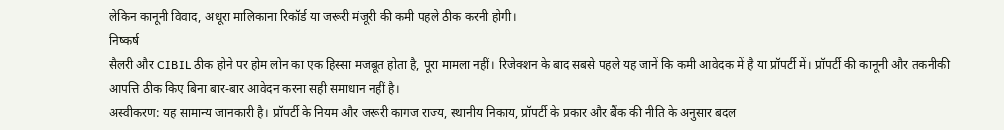लेकिन कानूनी विवाद, अधूरा मालिकाना रिकॉर्ड या जरूरी मंजूरी की कमी पहले ठीक करनी होगी।
निष्कर्ष
सैलरी और CIBIL ठीक होने पर होम लोन का एक हिस्सा मजबूत होता है, पूरा मामला नहीं। रिजेक्शन के बाद सबसे पहले यह जानें कि कमी आवेदक में है या प्रॉपर्टी में। प्रॉपर्टी की कानूनी और तकनीकी आपत्ति ठीक किए बिना बार-बार आवेदन करना सही समाधान नहीं है।
अस्वीकरण: यह सामान्य जानकारी है। प्रॉपर्टी के नियम और जरूरी कागज राज्य, स्थानीय निकाय, प्रॉपर्टी के प्रकार और बैंक की नीति के अनुसार बदल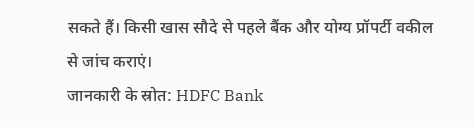सकते हैं। किसी खास सौदे से पहले बैंक और योग्य प्रॉपर्टी वकील से जांच कराएं।
जानकारी के स्रोत: HDFC Bank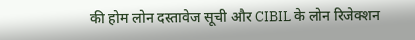की होम लोन दस्तावेज सूची और CIBIL के लोन रिजेक्शन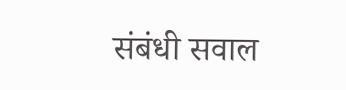संबंधी सवाल